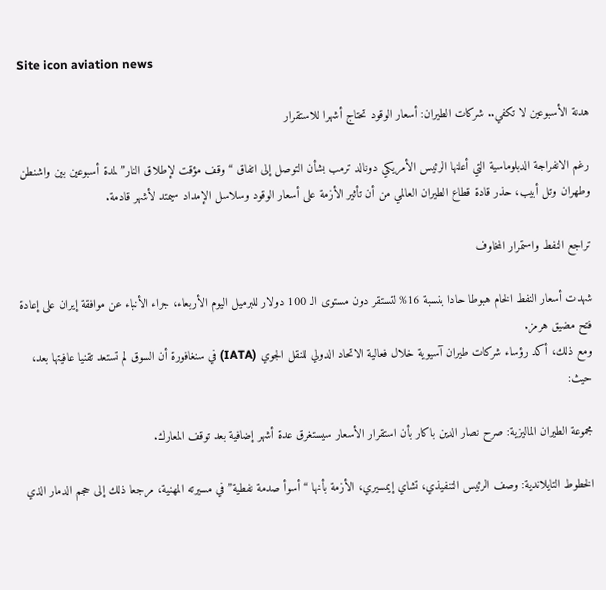Site icon aviation news

هدنة الأسبوعين لا تكفي.. شركات الطيران: أسعار الوقود تحتاج أشهرا للاستقرار

رغم الانفراجة الدبلوماسية التي أعلنها الرئيس الأمريكي دونالد ترمب بشأن التوصل إلى اتفاق “وقف مؤقت لإطلاق النار” لمدة أسبوعين بين واشنطن وطهران وتل أبيب، حذر قادة قطاع الطيران العالمي من أن تأثير الأزمة على أسعار الوقود وسلاسل الإمداد سيمتد لأشهر قادمة.

تراجع النفط واستمرار المخاوف

شهدت أسعار النفط الخام هبوطا حادا بنسبة 16% لتستقر دون مستوى الـ 100 دولار للبرميل اليوم الأربعاء، جراء الأنباء عن موافقة إيران على إعادة فتح مضيق هرمز.
ومع ذلك، أكد رؤساء شركات طيران آسيوية خلال فعالية الاتحاد الدولي للنقل الجوي (IATA) في سنغافورة أن السوق لم تستعد تقنيا عافيتها بعد، حيث:

مجموعة الطيران الماليزية: صرح نصار الدين باكار بأن استقرار الأسعار سيستغرق عدة أشهر إضافية بعد توقف المعارك.

الخطوط التايلاندية: وصف الرئيس التنفيذي، تشاي إيمسيري، الأزمة بأنها “أسوأ صدمة نفطية” في مسيرته المهنية، مرجعا ذلك إلى حجم الدمار الذي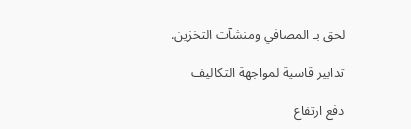لحق بـ المصافي ومنشآت التخزين.

تدابير قاسية لمواجهة التكاليف

دفع ارتفاع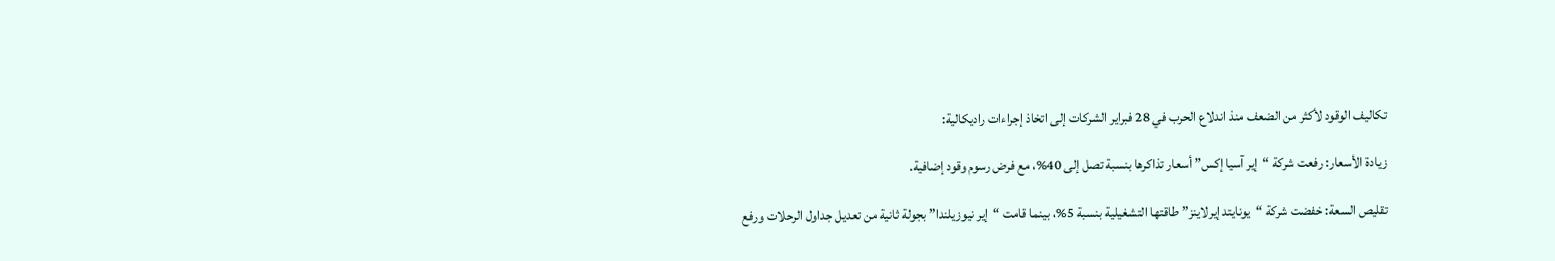تكاليف الوقود لأكثر من الضعف منذ اندلاع الحرب في 28 فبراير الشركات إلى اتخاذ إجراءات راديكالية:

زيادة الأسعار: رفعت شركة “إير آسيا إكس” أسعار تذاكرها بنسبة تصل إلى 40%، مع فرض رسوم وقود إضافية.

تقليص السعة: خفضت شركة “يونايتد إيرلاينز” طاقتها التشغيلية بنسبة 5%، بينما قامت “إير نيوزيلندا” بجولة ثانية من تعديل جداول الرحلات ورفع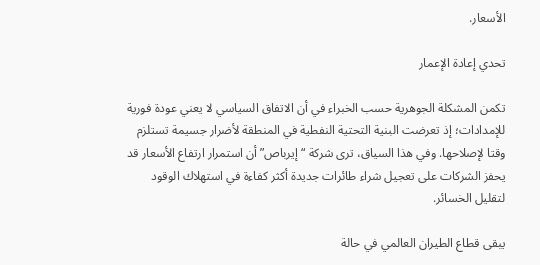الأسعار.

تحدي إعادة الإعمار

تكمن المشكلة الجوهرية حسب الخبراء في أن الاتفاق السياسي لا يعني عودة فورية للإمدادات؛ إذ تعرضت البنية التحتية النفطية في المنطقة لأضرار جسيمة تستلزم وقتا لإصلاحها. وفي هذا السياق، ترى شركة “إيرباص” أن استمرار ارتفاع الأسعار قد يحفز الشركات على تعجيل شراء طائرات جديدة أكثر كفاءة في استهلاك الوقود لتقليل الخسائر.

يبقى قطاع الطيران العالمي في حالة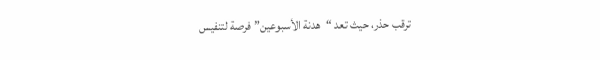ترقب حذر، حيث تعد “هدنة الأسبوعين” فرصة لتنفيس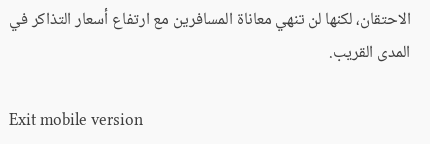الاحتقان، لكنها لن تنهي معاناة المسافرين مع ارتفاع أسعار التذاكر في المدى القريب.

Exit mobile version